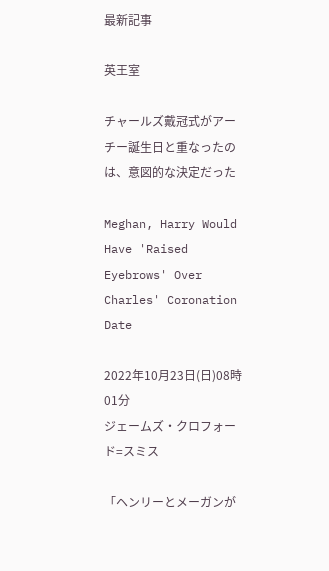最新記事

英王室

チャールズ戴冠式がアーチー誕生日と重なったのは、意図的な決定だった

Meghan, Harry Would Have 'Raised Eyebrows' Over Charles' Coronation Date

2022年10月23日(日)08時01分
ジェームズ・クロフォード=スミス

「ヘンリーとメーガンが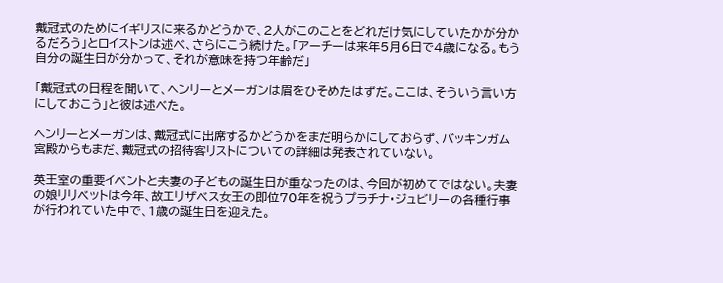戴冠式のためにイギリスに来るかどうかで、2人がこのことをどれだけ気にしていたかが分かるだろう」とロイストンは述べ、さらにこう続けた。「アーチーは来年5月6日で4歳になる。もう自分の誕生日が分かって、それが意味を持つ年齢だ」

「戴冠式の日程を聞いて、ヘンリーとメーガンは眉をひそめたはずだ。ここは、そういう言い方にしておこう」と彼は述べた。

ヘンリーとメーガンは、戴冠式に出席するかどうかをまだ明らかにしておらず、バッキンガム宮殿からもまだ、戴冠式の招待客リストについての詳細は発表されていない。

英王室の重要イベントと夫妻の子どもの誕生日が重なったのは、今回が初めてではない。夫妻の娘リリベットは今年、故エリザベス女王の即位70年を祝うプラチナ・ジュビリーの各種行事が行われていた中で、1歳の誕生日を迎えた。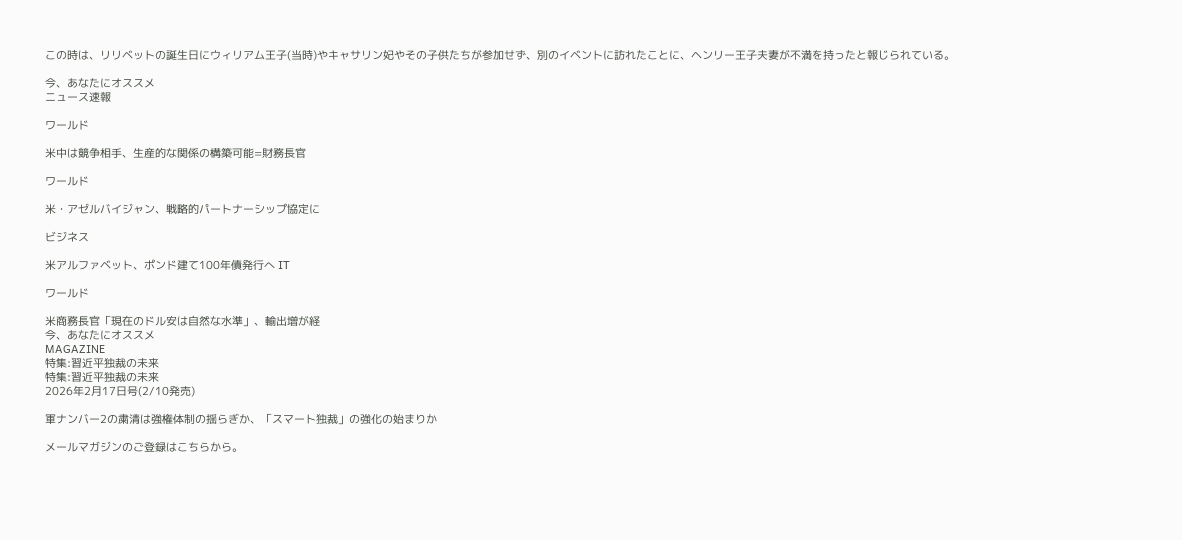この時は、リリベットの誕生日にウィリアム王子(当時)やキャサリン妃やその子供たちが参加せず、別のイベントに訪れたことに、ヘンリー王子夫妻が不満を持ったと報じられている。

今、あなたにオススメ
ニュース速報

ワールド

米中は競争相手、生産的な関係の構築可能=財務長官

ワールド

米・アゼルバイジャン、戦略的パートナーシップ協定に

ビジネス

米アルファベット、ポンド建て100年債発行へ IT

ワールド

米商務長官「現在のドル安は自然な水準」、輸出増が経
今、あなたにオススメ
MAGAZINE
特集:習近平独裁の未来
特集:習近平独裁の未来
2026年2月17日号(2/10発売)

軍ナンバー2の粛清は強権体制の揺らぎか、「スマート独裁」の強化の始まりか

メールマガジンのご登録はこちらから。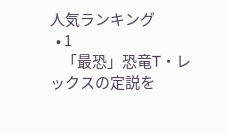人気ランキング
  • 1
    「最恐」恐竜T・レックスの定説を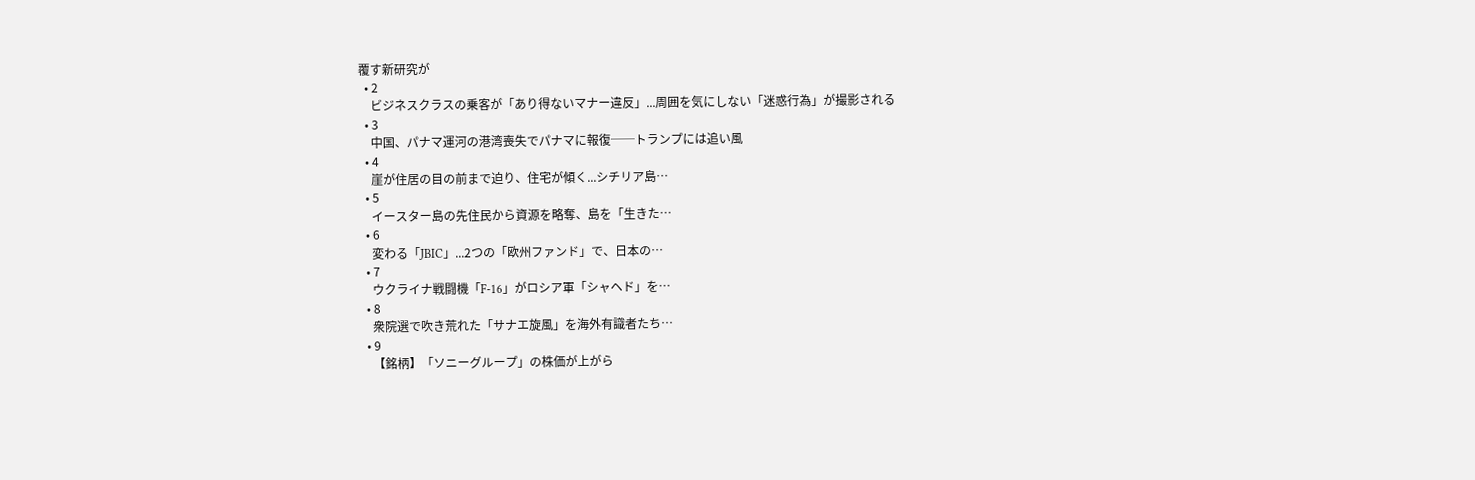覆す新研究が
  • 2
    ビジネスクラスの乗客が「あり得ないマナー違反」...周囲を気にしない「迷惑行為」が撮影される
  • 3
    中国、パナマ運河の港湾喪失でパナマに報復──トランプには追い風
  • 4
    崖が住居の目の前まで迫り、住宅が傾く...シチリア島…
  • 5
    イースター島の先住民から資源を略奪、島を「生きた…
  • 6
    変わる「JBIC」...2つの「欧州ファンド」で、日本の…
  • 7
    ウクライナ戦闘機「F-16」がロシア軍「シャヘド」を…
  • 8
    衆院選で吹き荒れた「サナエ旋風」を海外有識者たち…
  • 9
    【銘柄】「ソニーグループ」の株価が上がら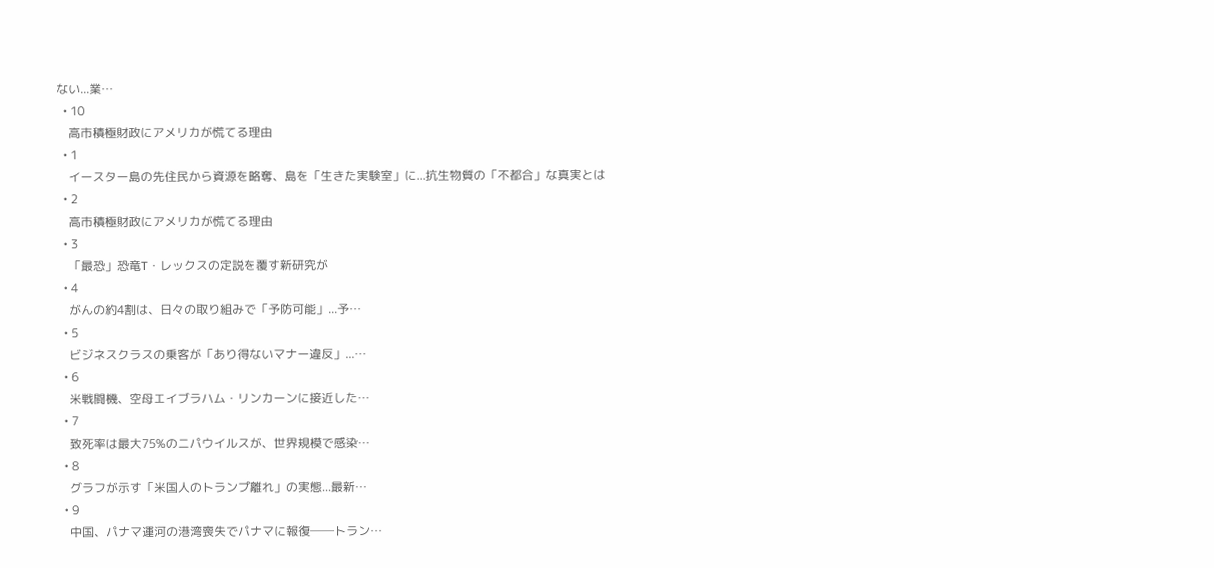ない...業…
  • 10
    高市積極財政にアメリカが慌てる理由
  • 1
    イースター島の先住民から資源を略奪、島を「生きた実験室」に...抗生物質の「不都合」な真実とは
  • 2
    高市積極財政にアメリカが慌てる理由
  • 3
    「最恐」恐竜T・レックスの定説を覆す新研究が
  • 4
    がんの約4割は、日々の取り組みで「予防可能」...予…
  • 5
    ビジネスクラスの乗客が「あり得ないマナー違反」...…
  • 6
    米戦闘機、空母エイブラハム・リンカーンに接近した…
  • 7
    致死率は最大75%のニパウイルスが、世界規模で感染…
  • 8
    グラフが示す「米国人のトランプ離れ」の実態...最新…
  • 9
    中国、パナマ運河の港湾喪失でパナマに報復──トラン…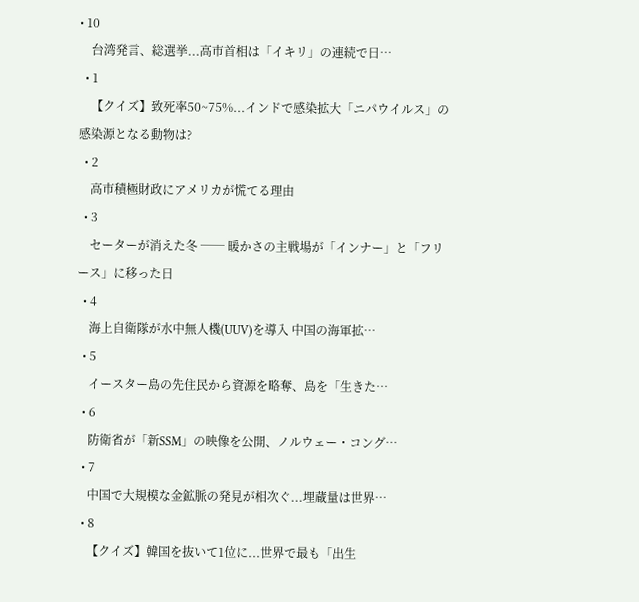• 10
    台湾発言、総選挙...高市首相は「イキリ」の連続で日…
  • 1
    【クイズ】致死率50~75%...インドで感染拡大「ニパウイルス」の感染源となる動物は?
  • 2
    高市積極財政にアメリカが慌てる理由
  • 3
    セーターが消えた冬 ── 暖かさの主戦場が「インナー」と「フリース」に移った日
  • 4
    海上自衛隊が水中無人機(UUV)を導入 中国の海軍拡…
  • 5
    イースター島の先住民から資源を略奪、島を「生きた…
  • 6
    防衛省が「新SSM」の映像を公開、ノルウェー・コング…
  • 7
    中国で大規模な金鉱脈の発見が相次ぐ...埋蔵量は世界…
  • 8
    【クイズ】韓国を抜いて1位に...世界で最も「出生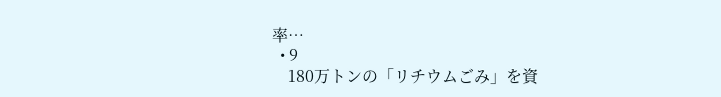率…
  • 9
    180万トンの「リチウムごみ」を資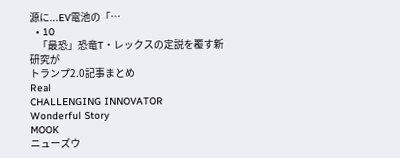源に...EV電池の「…
  • 10
    「最恐」恐竜T・レックスの定説を覆す新研究が
トランプ2.0記事まとめ
Real
CHALLENGING INNOVATOR
Wonderful Story
MOOK
ニューズウ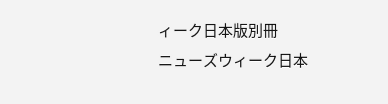ィーク日本版別冊
ニューズウィーク日本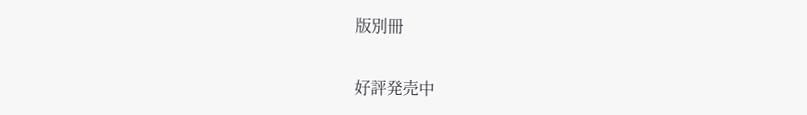版別冊

好評発売中